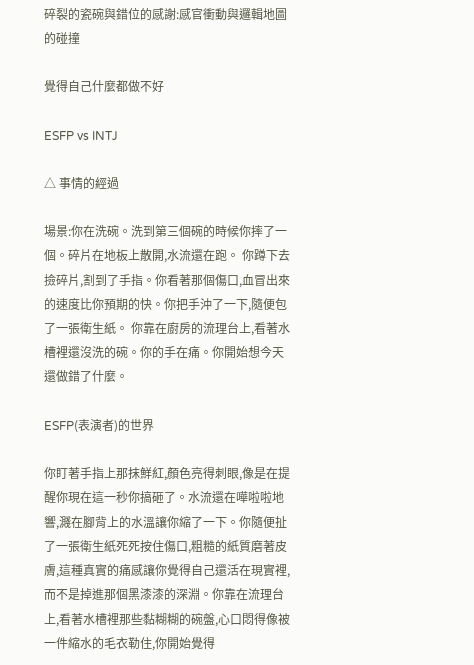碎裂的瓷碗與錯位的感謝:感官衝動與邏輯地圖的碰撞

覺得自己什麼都做不好

ESFP vs INTJ

△ 事情的經過

場景:你在洗碗。洗到第三個碗的時候你摔了一個。碎片在地板上散開,水流還在跑。 你蹲下去撿碎片,割到了手指。你看著那個傷口,血冒出來的速度比你預期的快。你把手沖了一下,隨便包了一張衛生紙。 你靠在廚房的流理台上,看著水槽裡還沒洗的碗。你的手在痛。你開始想今天還做錯了什麼。

ESFP(表演者)的世界

你盯著手指上那抹鮮紅,顏色亮得刺眼,像是在提醒你現在這一秒你搞砸了。水流還在嘩啦啦地響,濺在腳背上的水溫讓你縮了一下。你隨便扯了一張衛生紙死死按住傷口,粗糙的紙質磨著皮膚,這種真實的痛感讓你覺得自己還活在現實裡,而不是掉進那個黑漆漆的深淵。你靠在流理台上,看著水槽裡那些黏糊糊的碗盤,心口悶得像被一件縮水的毛衣勒住,你開始覺得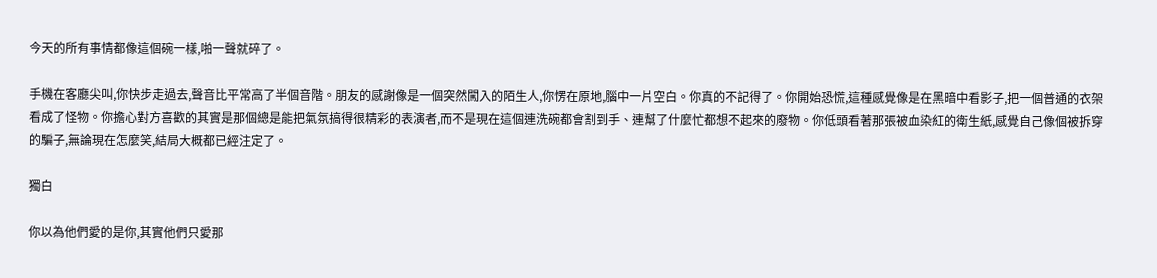今天的所有事情都像這個碗一樣,啪一聲就碎了。

手機在客廳尖叫,你快步走過去,聲音比平常高了半個音階。朋友的感謝像是一個突然闖入的陌生人,你愣在原地,腦中一片空白。你真的不記得了。你開始恐慌,這種感覺像是在黑暗中看影子,把一個普通的衣架看成了怪物。你擔心對方喜歡的其實是那個總是能把氣氛搞得很精彩的表演者,而不是現在這個連洗碗都會割到手、連幫了什麼忙都想不起來的廢物。你低頭看著那張被血染紅的衛生紙,感覺自己像個被拆穿的騙子,無論現在怎麼笑,結局大概都已經注定了。

獨白

你以為他們愛的是你,其實他們只愛那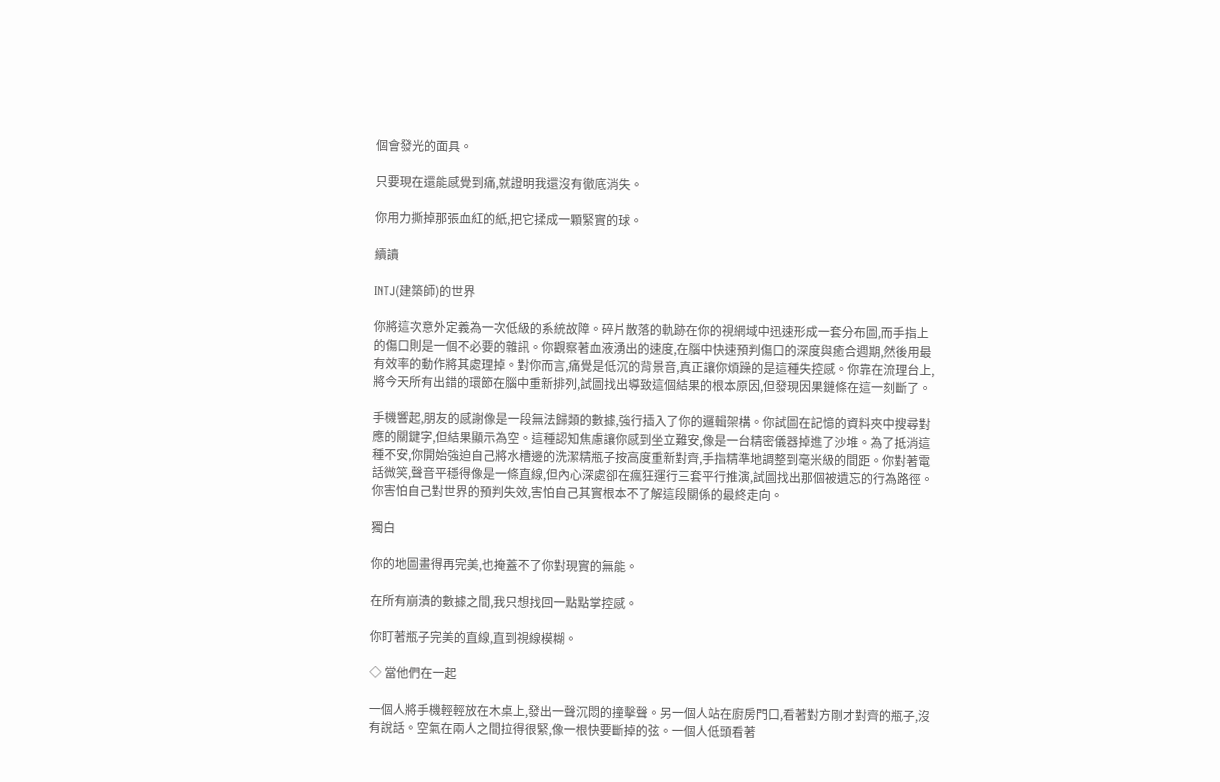個會發光的面具。

只要現在還能感覺到痛,就證明我還沒有徹底消失。

你用力撕掉那張血紅的紙,把它揉成一顆緊實的球。

續讀

INTJ(建築師)的世界

你將這次意外定義為一次低級的系統故障。碎片散落的軌跡在你的視網域中迅速形成一套分布圖,而手指上的傷口則是一個不必要的雜訊。你觀察著血液湧出的速度,在腦中快速預判傷口的深度與癒合週期,然後用最有效率的動作將其處理掉。對你而言,痛覺是低沉的背景音,真正讓你煩躁的是這種失控感。你靠在流理台上,將今天所有出錯的環節在腦中重新排列,試圖找出導致這個結果的根本原因,但發現因果鏈條在這一刻斷了。

手機響起,朋友的感謝像是一段無法歸類的數據,強行插入了你的邏輯架構。你試圖在記憶的資料夾中搜尋對應的關鍵字,但結果顯示為空。這種認知焦慮讓你感到坐立難安,像是一台精密儀器掉進了沙堆。為了抵消這種不安,你開始強迫自己將水槽邊的洗潔精瓶子按高度重新對齊,手指精準地調整到毫米級的間距。你對著電話微笑,聲音平穩得像是一條直線,但內心深處卻在瘋狂運行三套平行推演,試圖找出那個被遺忘的行為路徑。你害怕自己對世界的預判失效,害怕自己其實根本不了解這段關係的最終走向。

獨白

你的地圖畫得再完美,也掩蓋不了你對現實的無能。

在所有崩潰的數據之間,我只想找回一點點掌控感。

你盯著瓶子完美的直線,直到視線模糊。

◇ 當他們在一起

一個人將手機輕輕放在木桌上,發出一聲沉悶的撞擊聲。另一個人站在廚房門口,看著對方剛才對齊的瓶子,沒有說話。空氣在兩人之間拉得很緊,像一根快要斷掉的弦。一個人低頭看著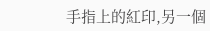手指上的紅印,另一個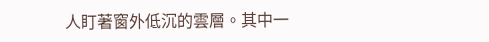人盯著窗外低沉的雲層。其中一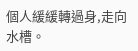個人緩緩轉過身,走向水槽。